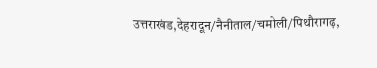उत्तराखंड,देहरादून/नैनीताल/चमोली/पिथौरागढ़,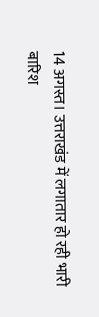14 अगस्त। उत्तराखंड में लगातार हो रही भारी बारिश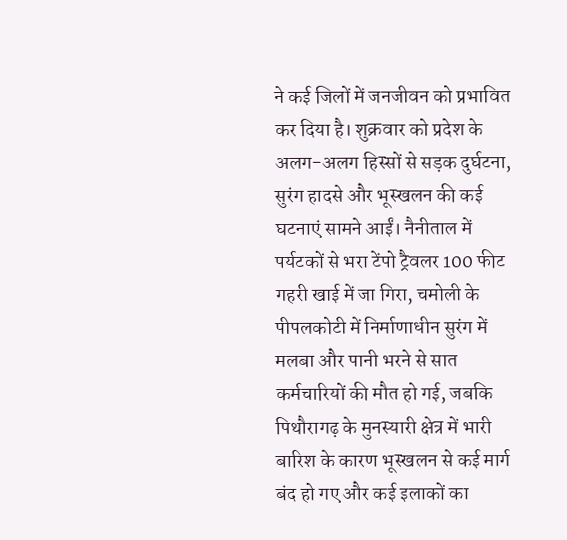ने कई जिलों में जनजीवन को प्रभावित कर दिया है। शुक्रवार को प्रदेश के अलग-अलग हिस्सों से सड़क दुर्घटना, सुरंग हादसे और भूस्खलन की कई घटनाएं सामने आईं। नैनीताल में पर्यटकों से भरा टेंपो ट्रैवलर 100 फीट गहरी खाई में जा गिरा, चमोली के पीपलकोटी में निर्माणाधीन सुरंग में मलबा और पानी भरने से सात कर्मचारियों की मौत हो गई, जबकि पिथौरागढ़ के मुनस्यारी क्षेत्र में भारी बारिश के कारण भूस्खलन से कई मार्ग बंद हो गए और कई इलाकों का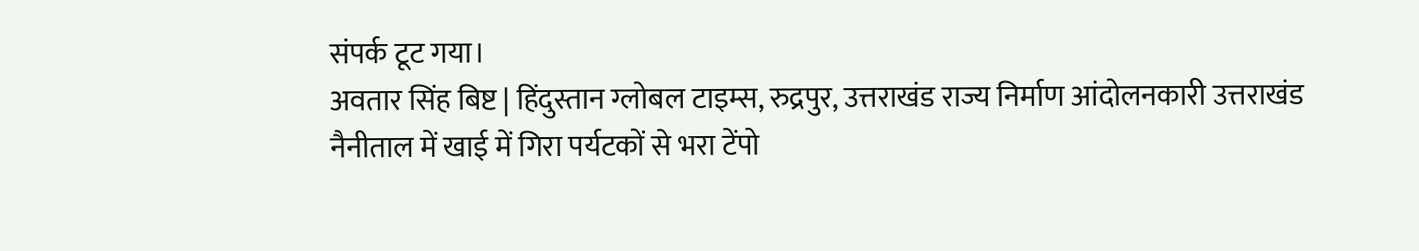संपर्क टूट गया।
अवतार सिंह बिष्ट | हिंदुस्तान ग्लोबल टाइम्स, रुद्रपुर, उत्तराखंड राज्य निर्माण आंदोलनकारी उत्तराखंड
नैनीताल में खाई में गिरा पर्यटकों से भरा टेंपो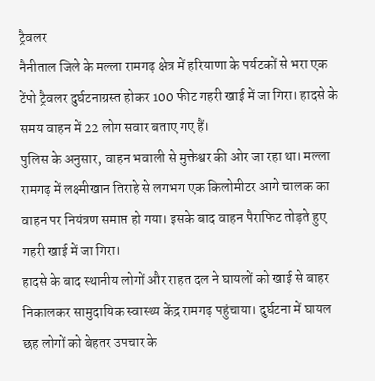ट्रैवलर
नैनीताल जिले के मल्ला रामगढ़ क्षेत्र में हरियाणा के पर्यटकों से भरा एक टेंपो ट्रैवलर दुर्घटनाग्रस्त होकर 100 फीट गहरी खाई में जा गिरा। हादसे के समय वाहन में 22 लोग सवार बताए गए हैं।
पुलिस के अनुसार, वाहन भवाली से मुक्तेश्वर की ओर जा रहा था। मल्ला रामगढ़ में लक्ष्मीखान तिराहे से लगभग एक किलोमीटर आगे चालक का वाहन पर नियंत्रण समाप्त हो गया। इसके बाद वाहन पैराफिट तोड़ते हुए गहरी खाई में जा गिरा।
हादसे के बाद स्थानीय लोगों और राहत दल ने घायलों को खाई से बाहर निकालकर सामुदायिक स्वास्थ्य केंद्र रामगढ़ पहुंचाया। दुर्घटना में घायल छह लोगों को बेहतर उपचार के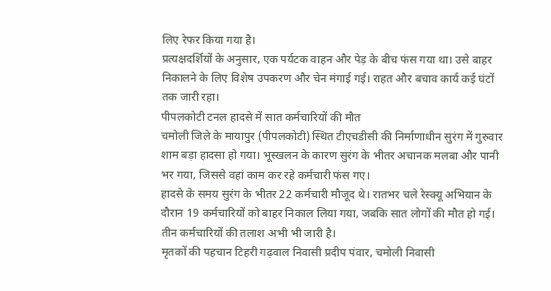लिए रेफर किया गया है।
प्रत्यक्षदर्शियों के अनुसार, एक पर्यटक वाहन और पेड़ के बीच फंस गया था। उसे बाहर निकालने के लिए विशेष उपकरण और चेन मंगाई गई। राहत और बचाव कार्य कई घंटों तक जारी रहा।
पीपलकोटी टनल हादसे में सात कर्मचारियों की मौत
चमोली जिले के मायापुर (पीपलकोटी) स्थित टीएचडीसी की निर्माणाधीन सुरंग में गुरुवार शाम बड़ा हादसा हो गया। भूस्खलन के कारण सुरंग के भीतर अचानक मलबा और पानी भर गया, जिससे वहां काम कर रहे कर्मचारी फंस गए।
हादसे के समय सुरंग के भीतर 22 कर्मचारी मौजूद थे। रातभर चले रेस्क्यू अभियान के दौरान 19 कर्मचारियों को बाहर निकाल लिया गया, जबकि सात लोगों की मौत हो गई। तीन कर्मचारियों की तलाश अभी भी जारी है।
मृतकों की पहचान टिहरी गढ़वाल निवासी प्रदीप पंवार, चमोली निवासी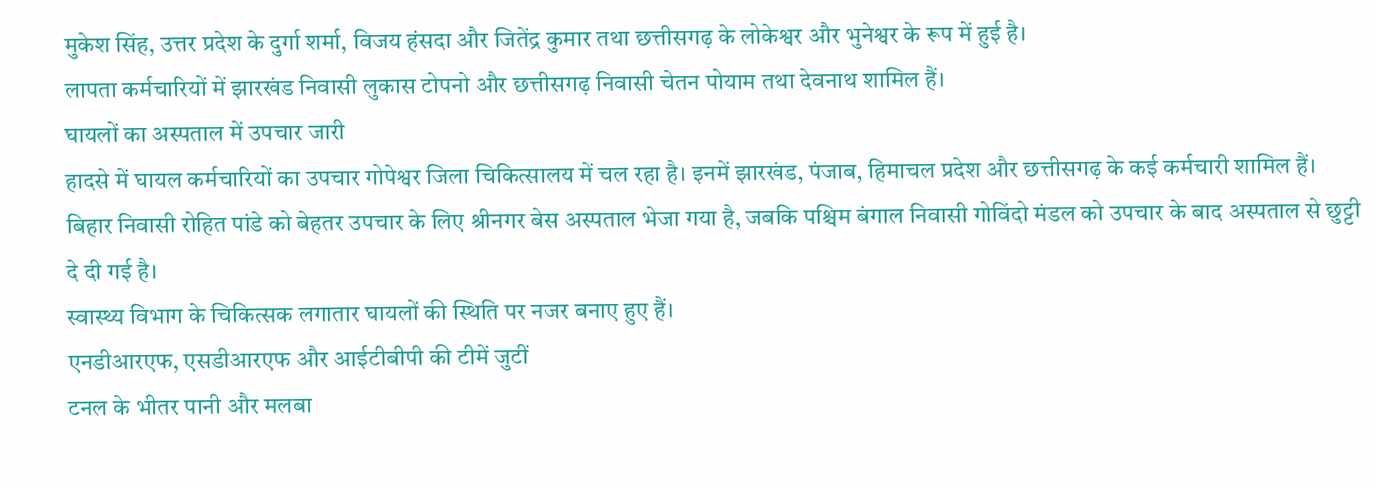मुकेश सिंह, उत्तर प्रदेश के दुर्गा शर्मा, विजय हंसदा और जितेंद्र कुमार तथा छत्तीसगढ़ के लोकेश्वर और भुनेश्वर के रूप में हुई है।
लापता कर्मचारियों में झारखंड निवासी लुकास टोपनो और छत्तीसगढ़ निवासी चेतन पोयाम तथा देवनाथ शामिल हैं।
घायलों का अस्पताल में उपचार जारी
हादसे में घायल कर्मचारियों का उपचार गोपेश्वर जिला चिकित्सालय में चल रहा है। इनमें झारखंड, पंजाब, हिमाचल प्रदेश और छत्तीसगढ़ के कई कर्मचारी शामिल हैं।
बिहार निवासी रोहित पांडे को बेहतर उपचार के लिए श्रीनगर बेस अस्पताल भेजा गया है, जबकि पश्चिम बंगाल निवासी गोविंदो मंडल को उपचार के बाद अस्पताल से छुट्टी दे दी गई है।
स्वास्थ्य विभाग के चिकित्सक लगातार घायलों की स्थिति पर नजर बनाए हुए हैं।
एनडीआरएफ, एसडीआरएफ और आईटीबीपी की टीमें जुटीं
टनल के भीतर पानी और मलबा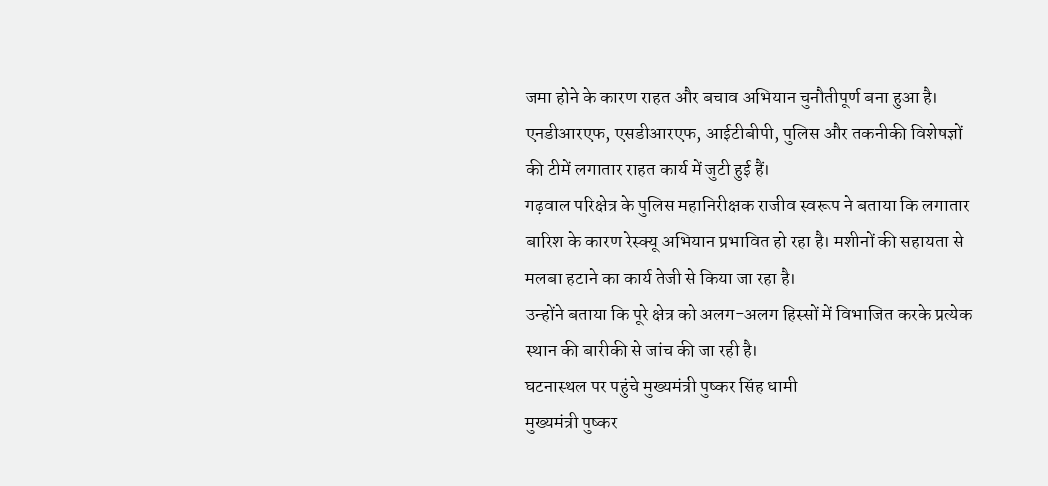जमा होने के कारण राहत और बचाव अभियान चुनौतीपूर्ण बना हुआ है। एनडीआरएफ, एसडीआरएफ, आईटीबीपी, पुलिस और तकनीकी विशेषज्ञों की टीमें लगातार राहत कार्य में जुटी हुई हैं।
गढ़वाल परिक्षेत्र के पुलिस महानिरीक्षक राजीव स्वरूप ने बताया कि लगातार बारिश के कारण रेस्क्यू अभियान प्रभावित हो रहा है। मशीनों की सहायता से मलबा हटाने का कार्य तेजी से किया जा रहा है।
उन्होंने बताया कि पूरे क्षेत्र को अलग-अलग हिस्सों में विभाजित करके प्रत्येक स्थान की बारीकी से जांच की जा रही है।
घटनास्थल पर पहुंचे मुख्यमंत्री पुष्कर सिंह धामी
मुख्यमंत्री पुष्कर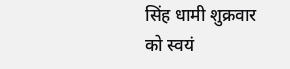सिंह धामी शुक्रवार को स्वयं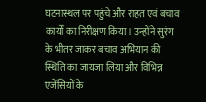घटनास्थल पर पहुंचे और राहत एवं बचाव कार्यों का निरीक्षण किया। उन्होंने सुरंग के भीतर जाकर बचाव अभियान की स्थिति का जायजा लिया और विभिन्न एजेंसियों के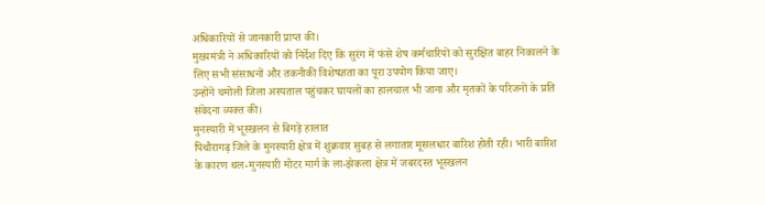अधिकारियों से जानकारी प्राप्त की।
मुख्यमंत्री ने अधिकारियों को निर्देश दिए कि सुरंग में फंसे शेष कर्मचारियों को सुरक्षित बाहर निकालने के लिए सभी संसाधनों और तकनीकी विशेषज्ञता का पूरा उपयोग किया जाए।
उन्होंने चमोली जिला अस्पताल पहुंचकर घायलों का हालचाल भी जाना और मृतकों के परिजनों के प्रति संवेदना व्यक्त की।
मुनस्यारी में भूस्खलन से बिगड़े हालात
पिथौरागढ़ जिले के मुनस्यारी क्षेत्र में शुक्रवार सुबह से लगातार मूसलधार बारिश होती रही। भारी बारिश के कारण थल-मुनस्यारी मोटर मार्ग के ला-झेकला क्षेत्र में जबरदस्त भूस्खलन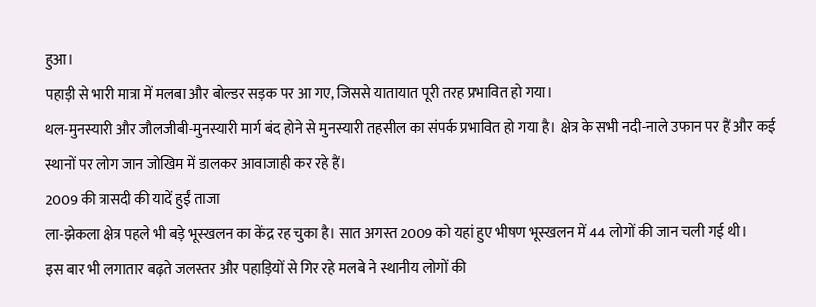हुआ।
पहाड़ी से भारी मात्रा में मलबा और बोल्डर सड़क पर आ गए, जिससे यातायात पूरी तरह प्रभावित हो गया।
थल-मुनस्यारी और जौलजीबी-मुनस्यारी मार्ग बंद होने से मुनस्यारी तहसील का संपर्क प्रभावित हो गया है। क्षेत्र के सभी नदी-नाले उफान पर हैं और कई स्थानों पर लोग जान जोखिम में डालकर आवाजाही कर रहे हैं।
2009 की त्रासदी की यादें हुईं ताजा
ला-झेकला क्षेत्र पहले भी बड़े भूस्खलन का केंद्र रह चुका है। सात अगस्त 2009 को यहां हुए भीषण भूस्खलन में 44 लोगों की जान चली गई थी।
इस बार भी लगातार बढ़ते जलस्तर और पहाड़ियों से गिर रहे मलबे ने स्थानीय लोगों की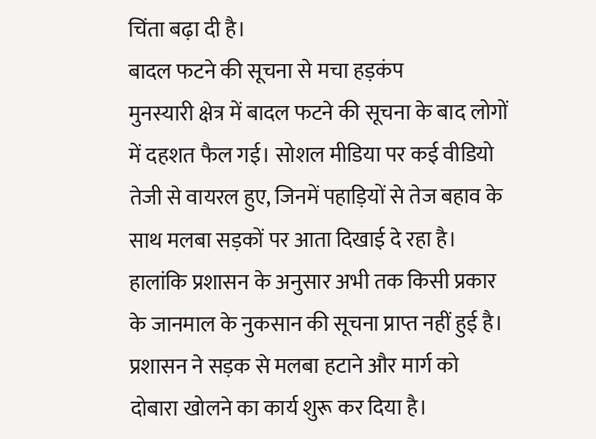चिंता बढ़ा दी है।
बादल फटने की सूचना से मचा हड़कंप
मुनस्यारी क्षेत्र में बादल फटने की सूचना के बाद लोगों में दहशत फैल गई। सोशल मीडिया पर कई वीडियो तेजी से वायरल हुए, जिनमें पहाड़ियों से तेज बहाव के साथ मलबा सड़कों पर आता दिखाई दे रहा है।
हालांकि प्रशासन के अनुसार अभी तक किसी प्रकार के जानमाल के नुकसान की सूचना प्राप्त नहीं हुई है।
प्रशासन ने सड़क से मलबा हटाने और मार्ग को दोबारा खोलने का कार्य शुरू कर दिया है।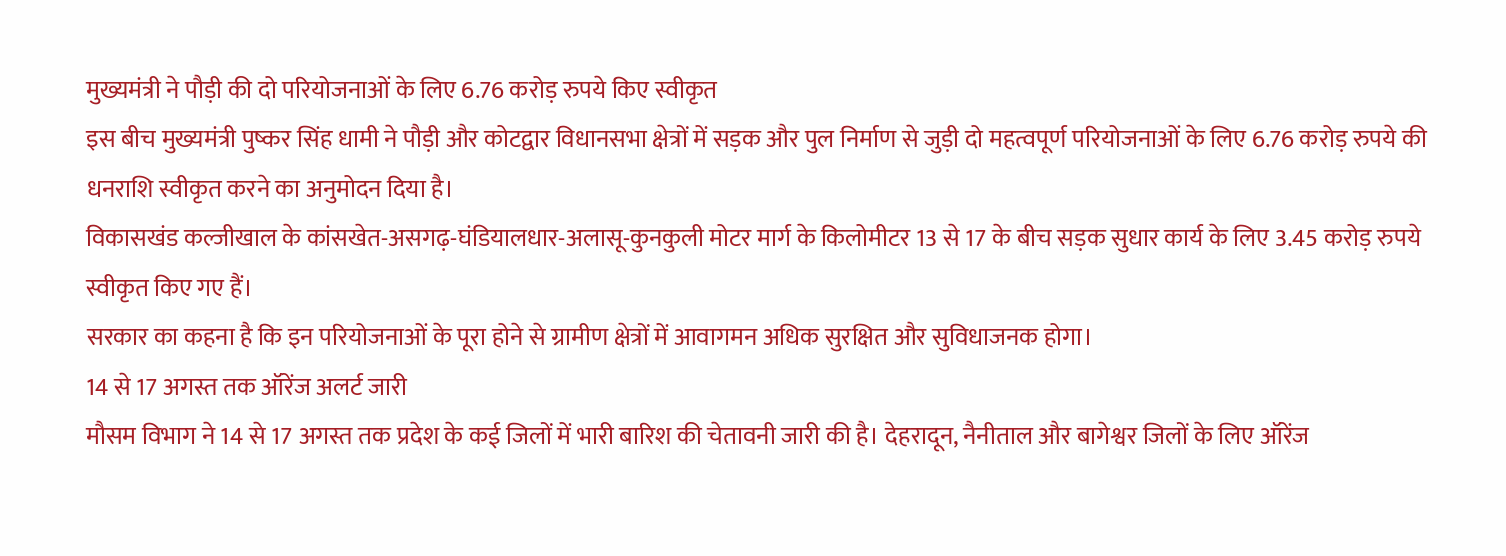मुख्यमंत्री ने पौड़ी की दो परियोजनाओं के लिए 6.76 करोड़ रुपये किए स्वीकृत
इस बीच मुख्यमंत्री पुष्कर सिंह धामी ने पौड़ी और कोटद्वार विधानसभा क्षेत्रों में सड़क और पुल निर्माण से जुड़ी दो महत्वपूर्ण परियोजनाओं के लिए 6.76 करोड़ रुपये की धनराशि स्वीकृत करने का अनुमोदन दिया है।
विकासखंड कल्जीखाल के कांसखेत-असगढ़-घंडियालधार-अलासू-कुनकुली मोटर मार्ग के किलोमीटर 13 से 17 के बीच सड़क सुधार कार्य के लिए 3.45 करोड़ रुपये स्वीकृत किए गए हैं।
सरकार का कहना है कि इन परियोजनाओं के पूरा होने से ग्रामीण क्षेत्रों में आवागमन अधिक सुरक्षित और सुविधाजनक होगा।
14 से 17 अगस्त तक ऑरेंज अलर्ट जारी
मौसम विभाग ने 14 से 17 अगस्त तक प्रदेश के कई जिलों में भारी बारिश की चेतावनी जारी की है। देहरादून, नैनीताल और बागेश्वर जिलों के लिए ऑरेंज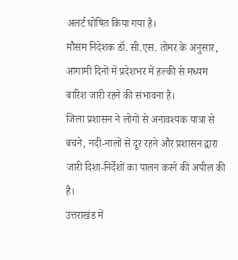अलर्ट घोषित किया गया है।
मौसम निदेशक डॉ. सी.एस. तोमर के अनुसार, आगामी दिनों में प्रदेशभर में हल्की से मध्यम बारिश जारी रहने की संभावना है।
जिला प्रशासन ने लोगों से अनावश्यक यात्रा से बचने, नदी-नालों से दूर रहने और प्रशासन द्वारा जारी दिशा-निर्देशों का पालन करने की अपील की है।
उत्तराखंड में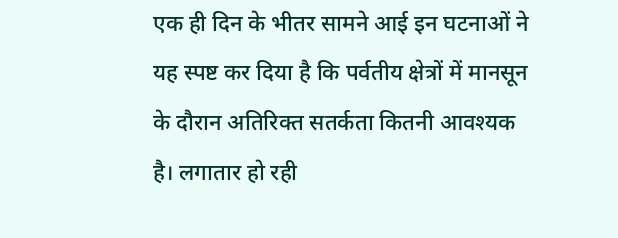एक ही दिन के भीतर सामने आई इन घटनाओं ने यह स्पष्ट कर दिया है कि पर्वतीय क्षेत्रों में मानसून के दौरान अतिरिक्त सतर्कता कितनी आवश्यक है। लगातार हो रही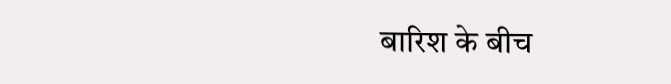बारिश के बीच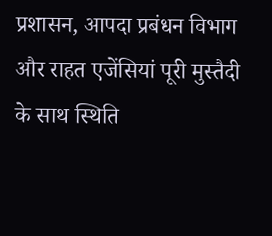प्रशासन, आपदा प्रबंधन विभाग और राहत एजेंसियां पूरी मुस्तैदी के साथ स्थिति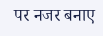पर नजर बनाए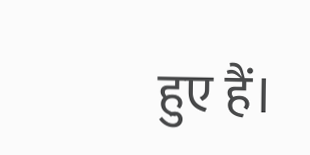हुए हैं।